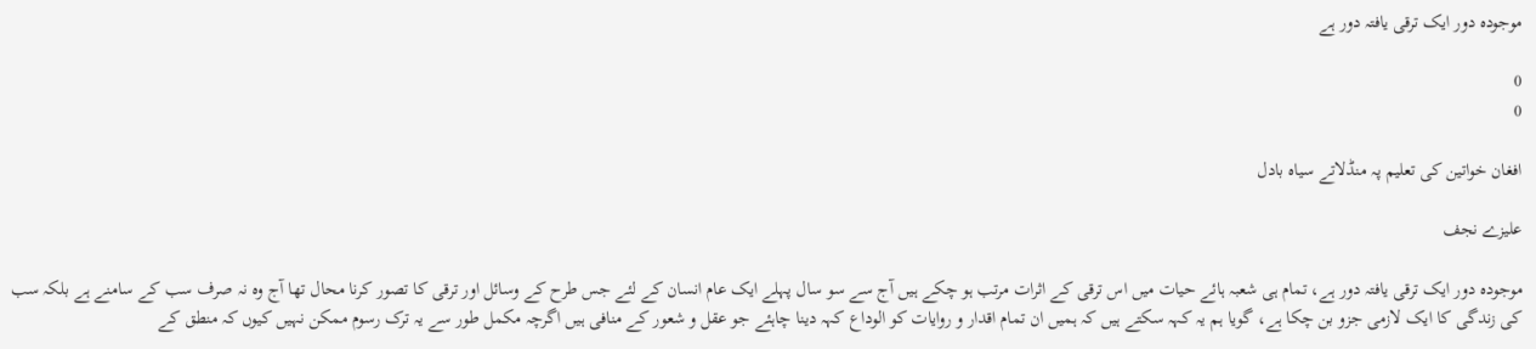موجودہ دور ایک ترقی یافتہ دور ہے

0
0

افغان خواتین کی تعلیم پہ منڈلاتے سیاہ بادل

علیزے نجف

موجودہ دور ایک ترقی یافتہ دور ہے، تمام ہی شعبہ ہائے حیات میں اس ترقی کے اثرات مرتب ہو چکے ہیں آج سے سو سال پہلے ایک عام انسان کے لئے جس طرح کے وسائل اور ترقی کا تصور کرنا محال تھا آج وہ نہ صرف سب کے سامنے ہے بلکہ سب کی زندگی کا ایک لازمی جزو بن چکا ہے، گویا ہم یہ کہہ سکتے ہیں کہ ہمیں ان تمام اقدار و روایات کو الوداع کہہ دینا چاہئے جو عقل و شعور کے منافی ہیں اگرچہ مکمل طور سے یہ ترک رسوم ممکن نہیں کیوں کہ منطق کے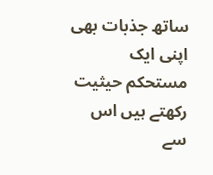ساتھ جذبات بھی اپنی ایک مستحکم حیثیت رکھتے ہیں اس سے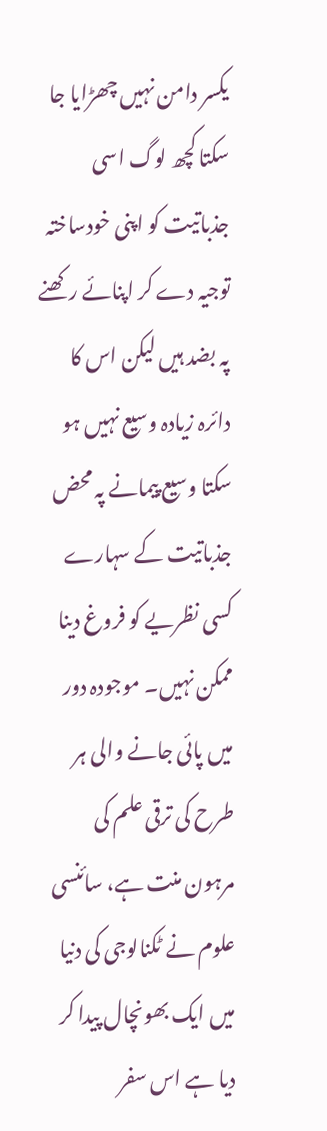یکسر دامن نہیں چھڑایا جا سکتا کچھ لوگ اسی جذباتیت کو اپنی خودساختہ توجیہ دے کر اپنائے رکھنے پہ بضد ہیں لیکن اس کا دائرہ زیادہ وسیع نہیں ہو سکتا وسیع پیمانے پہ محض جذباتیت کے سہارے کسی نظریے کو فروغ دینا ممکن نہیں۔ موجودہ دور میں پائی جانے والی ہر طرح کی ترقی علم کی مرہون منت ہے، سائنسی علوم نے ٹکنالوجی کی دنیا میں ایک بھونچال پیدا کر دیا ہے اس سفر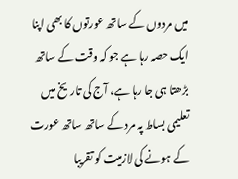میں مردوں کے ساتھ عورتوں کا بھی اپنا ایک حصہ رہا ہے جو کہ وقت کے ساتھ بڑھتا ہی جا رہا ہے، آج کی تاریخ میں تعلیمی بساط پہ مرد کے ساتھ ساتھ عورت کے ہونے کی لازمیت کو تقریبا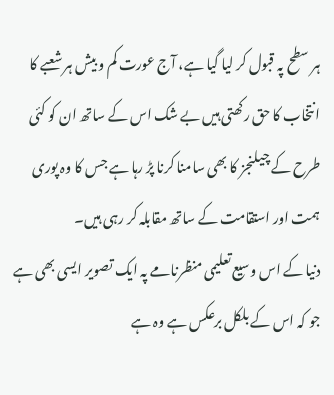ہر سطح پہ قبول کر لیا گیا ہے، آج عورت کم و بیش ہر شعبے کا انتخاب کا حق رکھتی ہیں بے شک اس کے ساتھ ان کو کئی طرح کے چیلنجز کا بھی سامنا کرنا پڑ رہا ہے جس کا وہ پوری ہمت اور استقامت کے ساتھ مقابلہ کر رہی ہیں۔
دنیا کے اس وسیع تعلیمی منظرنامے پہ ایک تصویر ایسی بھی ہے جو کہ اس کے بلکل برعکس ہے وہ ہے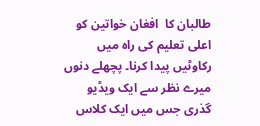طالبان کا  افغان خواتین کو اعلی تعلیم کی راہ میں رکاوٹیں پیدا کرنا۔ پچھلے دنوں میرے نظر سے ایک ویڈیو گذری جس میں ایک کلاس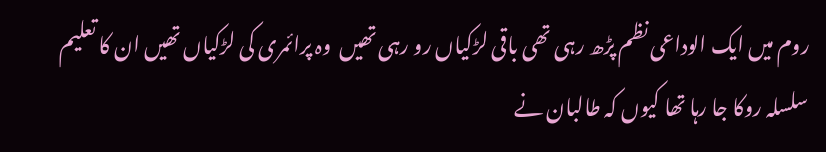روم میں ایک الوداعی نظم پڑھ رہی تھی باقی لڑکیاں رو رہی تھیں  وہ پرائمری کی لڑکیاں تھیں ان کا تعلیم سلسلہ روکا جا رہا تھا کیوں کہ طالبان نے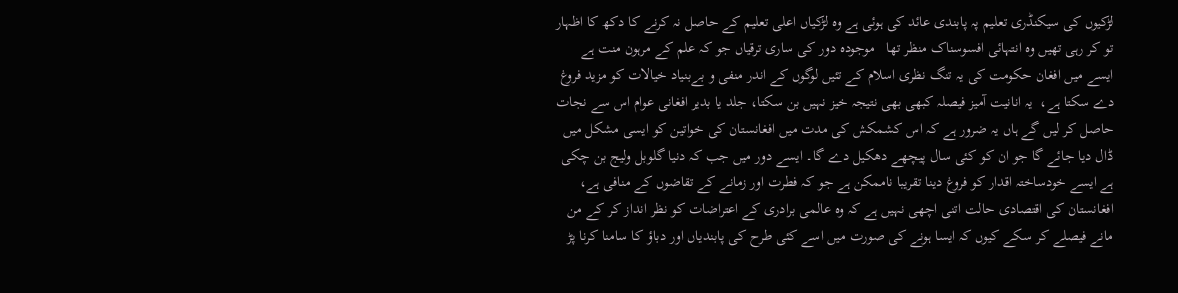لڑکیوں کی سیکنڈری تعلیم پہ پابندی عائد کی ہوئی ہے وہ لڑکیاں اعلی تعلیم کے حاصل نہ کرنے کا دکھ کا اظہار تو کر رہی تھیں وہ انتہائی افسوسناک منظر تھا   موجودہ دور کی ساری ترقیاں جو کہ علم کے مرہون منت ہے ایسے میں افغان حکومت کی یہ تنگ نظری اسلام کے تئیں لوگوں کے اندر منفی و بےبنیاد خیالات کو مزید فروغ دے سکتا ہے،  یہ انانیت آمیز فیصلہ کبھی بھی نتیجہ خیز نہیں بن سکتا، جلد یا بدیر افغانی عوام اس سے نجات حاصل کر لیں گے ہاں یہ ضرور ہے کہ اس کشمکش کی مدت میں افغانستان کی خواتین کو ایسی مشکل میں ڈال دیا جائے گا جو ان کو کئی سال پیچھے دھکیل دے گا۔ ایسے دور میں جب کہ دنیا گلوبل ولیج بن چکی ہے ایسے خودساختہ اقدار کو فروغ دینا تقریبا ناممکن ہے جو کہ فطرت اور زمانے کے تقاضوں کے منافی ہے، افغانستان کی اقتصادی حالت اتنی اچھی نہیں ہے کہ وہ عالمی برادری کے اعتراضات کو نظر انداز کر کے من مانے فیصلے کر سکے کیوں کہ ایسا ہونے کی صورت میں اسے کئی طرح کی پابندیاں اور دباؤ کا سامنا کرنا پڑ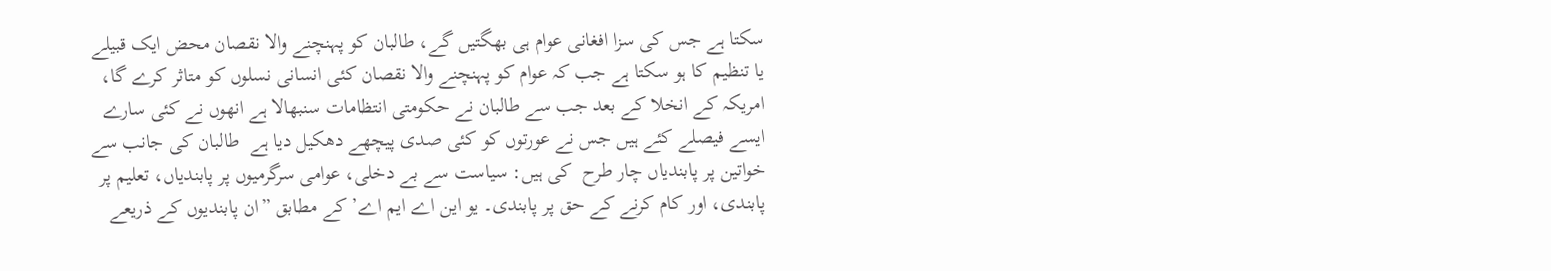سکتا ہے جس کی سزا افغانی عوام ہی بھگتیں گے، طالبان کو پہنچنے والا نقصان محض ایک قبیلے یا تنظیم کا ہو سکتا ہے جب کہ عوام کو پہنچنے والا نقصان کئی انسانی نسلوں کو متاثر کرے گا، امریکہ کے انخلا کے بعد جب سے طالبان نے حکومتی انتظامات سنبھالا ہے انھوں نے کئی سارے ایسے فیصلے کئے ہیں جس نے عورتوں کو کئی صدی پیچھے دھکیل دیا ہے  طالبان کی جانب سے خواتین پر پابندیاں چار طرح  کی ہیں: سیاست سے بے دخلی، عوامی سرگرمیوں پر پابندیاں، تعلیم پر پابندی، اور کام کرنے کے حق پر پابندی۔ یو این اے ایم اے’ کے مطابق ”ان پابندیوں کے ذریعے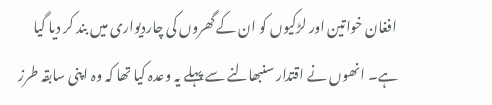افغان خواتین اور لڑکیوں کو ان کے گھروں کی چاردیواری میں بند کر دیا گیا ہے۔ انھوں نے اقتدار سنبھالنے سے پہلے یہ وعدہ کیا تھا کہ وہ اپنی سابقہ طرز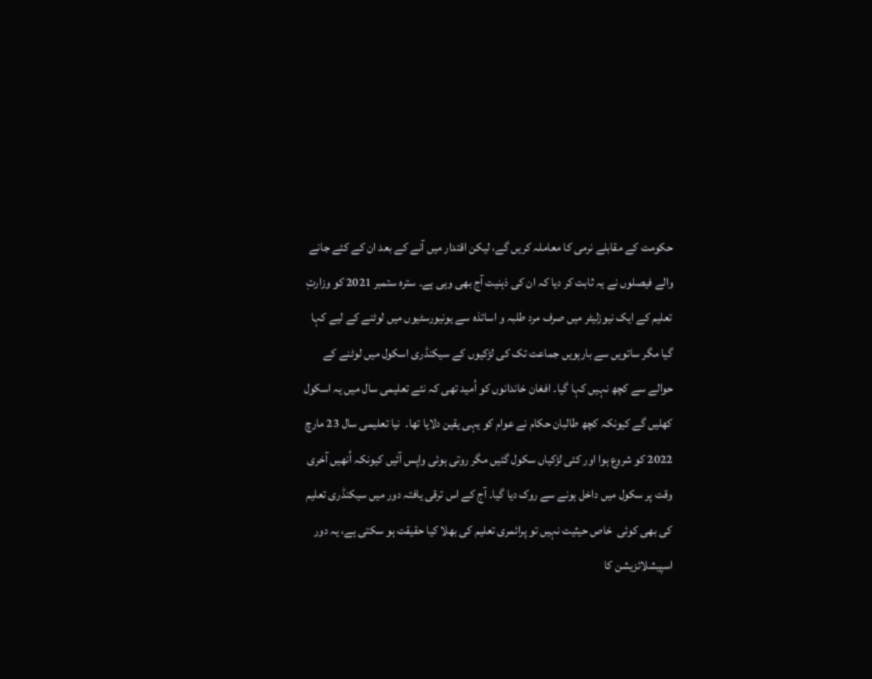حکومت کے مقابلے نرمی کا معاملہ کریں گے، لیکن اقتدار میں آنے کے بعد ان کے کئے جانے والے فیصلوں نے یہ ثابت کر دیا کہ ان کی ذہنیت آج بھی وہی ہے۔ سترہ ستمبر 2021 کو وزارتِ تعلیم کے ایک نیوزلیٹر میں صرف مرد طلبہ و اساتذہ سے یونیورسٹیوں میں لوٹنے کے لیے کہا گیا مگر ساتویں سے بارہویں جماعت تک کی لڑکیوں کے سیکنڈری اسکول میں لوٹنے کے حوالے سے کچھ نہیں کہا گیا۔ افغان خاندانوں کو اُمید تھی کہ نئے تعلیمی سال میں یہ اسکول کھلیں گے کیونکہ کچھ طالبان حکام نے عوام کو یہی یقین دلایا تھا۔  نیا تعلیمی سال 23 مارچ 2022 کو شروع ہوا اور کئی لڑکیاں سکول گئیں مگر روتی ہوئی واپس آئیں کیونکہ اُنھیں آخری وقت پر سکول میں داخل ہونے سے روک دیا گیا۔ آج کے اس ترقی یافتہ دور میں سیکنڈری تعلیم کی بھی کوئی  خاص حیثیت نہیں تو پرائمری تعلیم کی بھلا کیا حقیقت ہو سکتی ہے، یہ دور اسپیشلائزیشن کا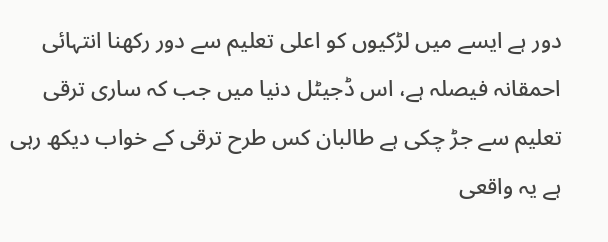دور ہے ایسے میں لڑکیوں کو اعلی تعلیم سے دور رکھنا انتہائی احمقانہ فیصلہ ہے، اس ڈجیٹل دنیا میں جب کہ ساری ترقی تعلیم سے جڑ چکی ہے طالبان کس طرح ترقی کے خواب دیکھ رہی ہے یہ واقعی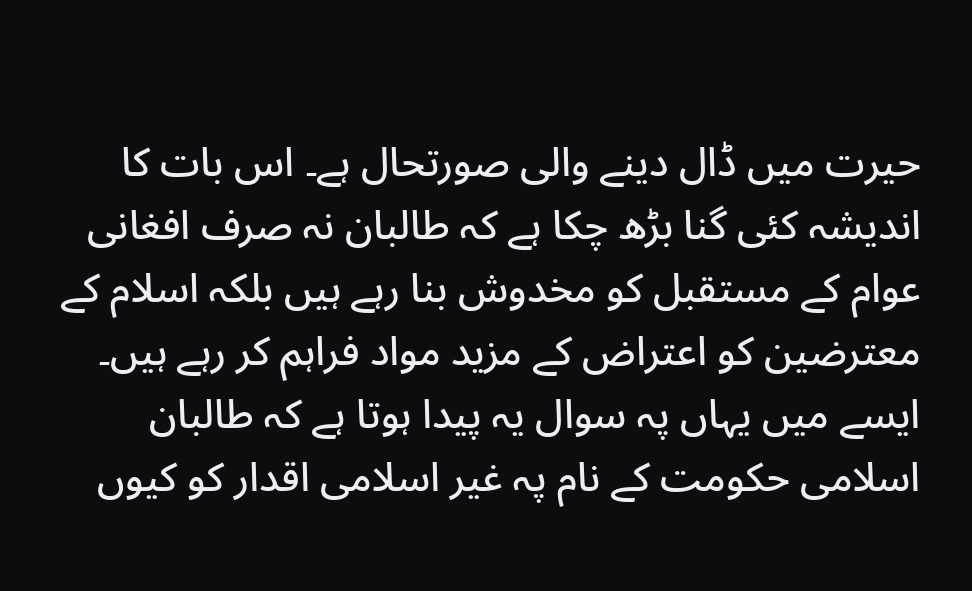حیرت میں ڈال دینے والی صورتحال ہے۔ اس بات کا اندیشہ کئی گنا بڑھ چکا ہے کہ طالبان نہ صرف افغانی عوام کے مستقبل کو مخدوش بنا رہے ہیں بلکہ اسلام کے معترضین کو اعتراض کے مزید مواد فراہم کر رہے ہیں۔
ایسے میں یہاں پہ سوال یہ پیدا ہوتا ہے کہ طالبان اسلامی حکومت کے نام پہ غیر اسلامی اقدار کو کیوں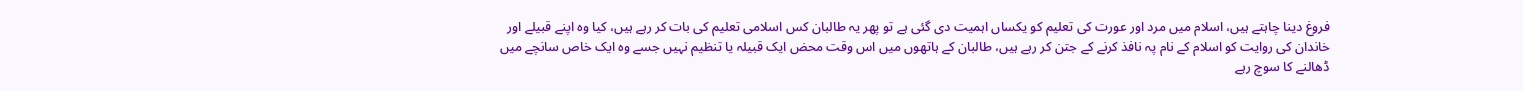فروغ دینا چاہتے ہیں، اسلام میں مرد اور عورت کی تعلیم کو یکساں اہمیت دی گئی ہے تو پھر یہ طالبان کس اسلامی تعلیم کی بات کر رہے ہیں، کیا وہ اپنے قبیلے اور خاندان کی روایت کو اسلام کے نام پہ نافذ کرنے کے جتن کر رہے ہیں، طالبان کے ہاتھوں میں اس وقت محض ایک قبیلہ یا تنظیم نہیں جسے وہ ایک خاص سانچے میں ڈھالنے کا سوچ رہے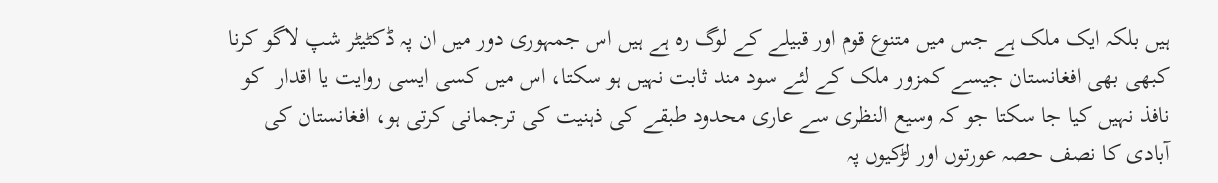ہیں بلکہ ایک ملک ہے جس میں متنوع قوم اور قبیلے کے لوگ رہ ہے ہیں اس جمہوری دور میں ان پہ ڈکٹیٹر شپ لاگو کرنا کبھی بھی افغانستان جیسے کمزور ملک کے لئے سود مند ثابت نہیں ہو سکتا، اس میں کسی ایسی روایت یا اقدار  کو نافذ نہیں کیا جا سکتا جو کہ وسیع النظری سے عاری محدود طبقے کی ذہنیت کی ترجمانی کرتی ہو، افغانستان کی آبادی کا نصف حصہ عورتوں اور لڑکیوں پہ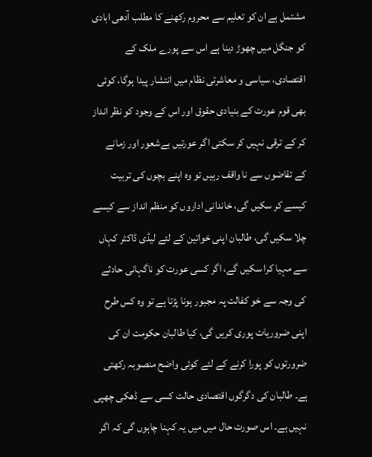مشتمل ہے ان کو تعلیم سے محروم رکھنے کا مطلب آدھی ابادی کو جنگل میں چھوڑ دینا ہے اس سے پورے ملک کے اقتصادی، سیاسی و معاشرتی نظام میں انتشار پیدا ہوگا، کوئی بھی قوم عورت کے بنیادی حقوق اور اس کے وجود کو نظر انداز کر کے ترقی نہیں کر سکتی اگر عورتیں بےشعور اور زمانے کے تقاضوں سے نا واقف رہیں تو وہ اپنے بچوں کی تربیت کیسے کر سکیں گی، خاندانی اداروں کو منظم انداز سے کیسے چلا سکیں گی، طالبان اپنی خواتین کے لئے لیڈی ڈاکٹر کہاں سے مہیا کرا سکیں گے، اگر کسی عورت کو ناگہانی حادثے کی وجہ سے خو کفالت پہ مجبور ہونا پڑتا ہے تو وہ کس طرح اپنی ضروریات پوری کریں گی، کیا طالبان حکومت ان کی ضرورتوں کو پورا کرنے کے لئے کوئی واضح منصوبہ رکھتی ہے۔ طالبان کی دگرگوں اقتصادی حالت کسی سے ڈھکی چھپی نہیں ہے۔ اس صورت حال میں میں یہ کہنا چاہوں گی کہ اگر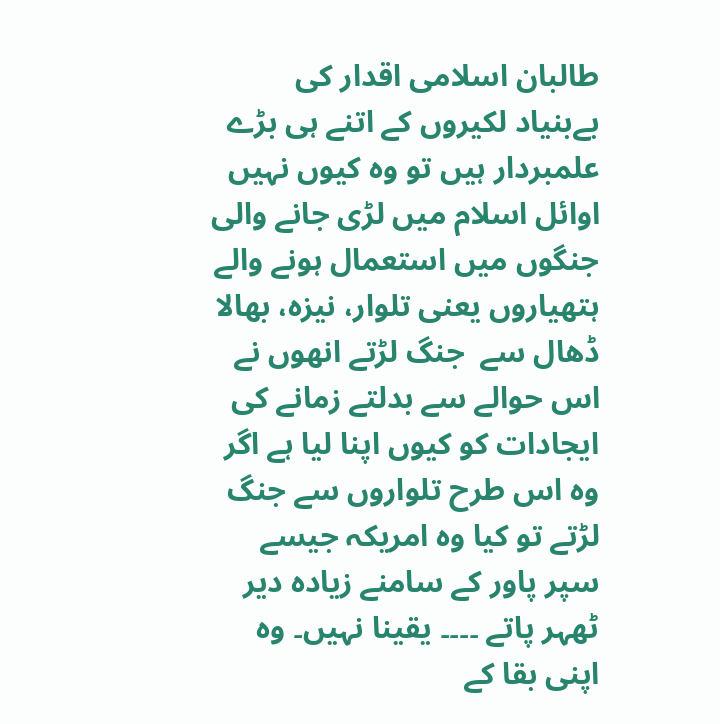طالبان اسلامی اقدار کی بےبنیاد لکیروں کے اتنے ہی بڑے علمبردار ہیں تو وہ کیوں نہیں اوائل اسلام میں لڑی جانے والی جنگوں میں استعمال ہونے والے ہتھیاروں یعنی تلوار، نیزہ، بھالا ڈھال سے  جنگ لڑتے انھوں نے اس حوالے سے بدلتے زمانے کی ایجادات کو کیوں اپنا لیا ہے اگر وہ اس طرح تلواروں سے جنگ لڑتے تو کیا وہ امریکہ جیسے سپر پاور کے سامنے زیادہ دیر ٹھہر پاتے ۔۔۔۔ یقینا نہیں۔ وہ اپنی بقا کے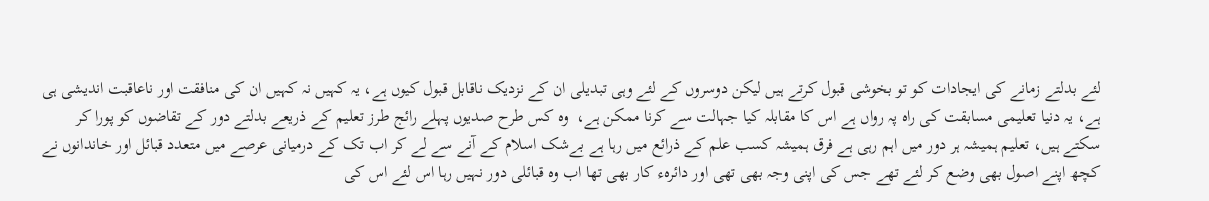لئے بدلتے زمانے کی ایجادات کو تو بخوشی قبول کرتے ہیں لیکن دوسروں کے لئے وہی تبدیلی ان کے نزدیک ناقابل قبول کیوں ہے، یہ کہیں نہ کہیں ان کی منافقت اور ناعاقبت اندیشی ہی ہے، یہ دنیا تعلیمی مسابقت کی راہ پہ رواں ہے اس کا مقابلہ کیا جہالت سے کرنا ممکن ہے،  وہ کس طرح صدیوں پہلے رائج طرز تعلیم کے ذریعے بدلتے دور کے تقاضوں کو پورا کر سکتے ہیں، تعلیم ہمیشہ ہر دور میں اہم رہی ہے فرق ہمیشہ کسب علم کے ذرائع میں رہا ہے بےشک اسلام کے آنے سے لے کر اب تک کے درمیانی عرصے میں متعدد قبائل اور خاندانوں نے کچھ اپنے اصول بھی وضع کر لئے تھے جس کی اپنی وجہ بھی تھی اور دائرہء کار بھی تھا اب وہ قبائلی دور نہیں رہا اس لئے اس کی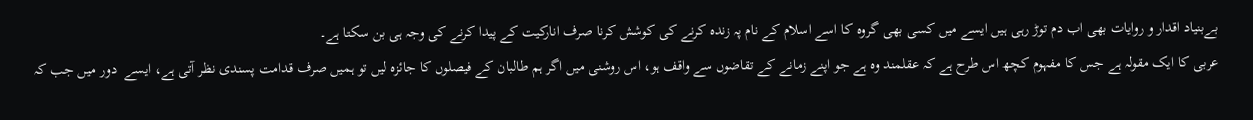بےبنیاد اقدار و روایات بھی اب دم توڑ رہی ہیں ایسے میں کسی بھی گروہ کا اسے اسلام کے نام پہ زندہ کرنے کی کوشش کرنا صرف انارکیت کے پیدا کرنے کی وجہ ہی بن سکتا ہے۔
عربی کا ایک مقولہ ہے جس کا مفہوم کچھ اس طرح ہے کہ عقلمند وہ ہے جو اپنے زمانے کے تقاضوں سے واقف ہو، اس روشنی میں اگر ہم طالبان کے فیصلوں کا جائزہ لیں تو ہمیں صرف قدامت پسندی نظر آتی ہے، ایسے  دور میں جب کہ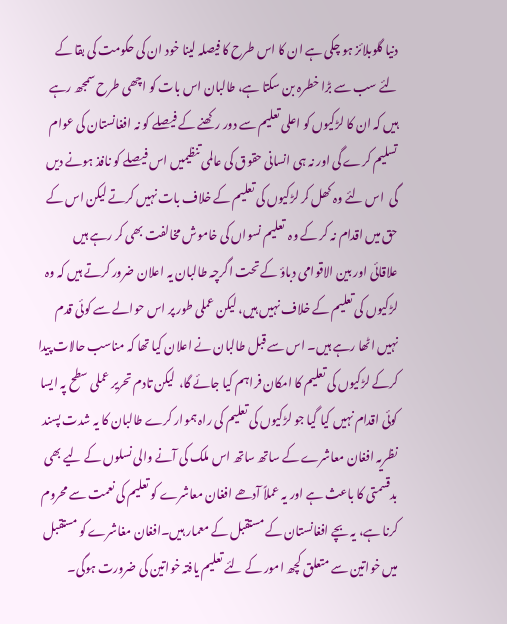دنیا گلوبلائز ہو چکی ہے ان کا اس طرح کا فیصلہ لینا خود ان کی حکومت کی بقا کے لئے سب سے بڑا خطرہ بن سکتا ہے، طالبان اس بات کو اچھی طرح سمجھ رہے ہیں کہ ان کا لڑکیوں کو اعلی تعلیم سے دور رکھنے کے فیصلے کو نہ افغانستان کی عوام تسلیم کرے گی اور نہ ہی انسانی حقوق کی عالمی تنظیمیں اس فیصلے کو نافذ ہونے دیں گی  اس لئے وہ کھل کر لڑکیوں کی تعلیم کے خلاف بات نہیں کرتے لیکن اس کے حق میں اقدام نہ کر کے وہ  تعلیم نسواں کی خاموش مخالفت بھی کر رہے ہیں   علاقائی اور بین الاقوامی دباؤ کے تحت اگرچہ طالبان یہ اعلان ضرور کرتے ہیں کہ وہ لڑکیوں کی تعلیم کے خلاف نہیں ہیں، لیکن عملی طور پر اس حوالے سے کوئی قدم نہیں اٹھا رہے ہیں۔ اس سے قبل طالبان نے اعلان کیا تھا کہ مناسب حالات پیدا کرکے لڑکیوں کی تعلیم کا امکان فراہم کیا جائے گا،  لیکن تادم تحریر عملی سطح پہ ایسا کوئی اقدام نہیں کیا گیا جو لڑکیوں کی تعلیم کی راہ ہموار کرے طالبان کا یہ شدت پسند نظریہ افغان معاشرے کے ساتھ ساتھ اس ملک کی آنے والی نسلوں کے لیے بھی بدقسمتی کا باعث ہے اور یہ عملاً آدھے افغان معاشرے کو تعلیم کی نعمت سے محروم کرنا ہے، یہ بچے افغانستان کے مستقبل کے معمار ہیں۔افغان مغاشرے کو مستقبل میں خواتین سے متعلق کچھ امور کے لئے تعلیم یافتہ خواتین کی ضرورت ہوگی۔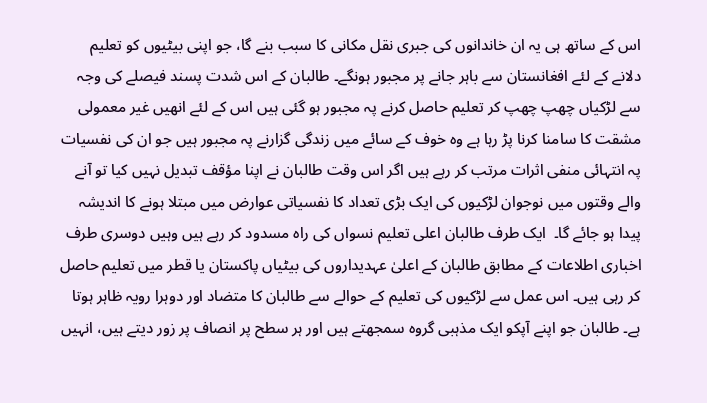اس کے ساتھ ہی یہ ان خاندانوں کی جبری نقل مکانی کا سبب بنے گا، جو اپنی بیٹیوں کو تعلیم دلانے کے لئے افغانستان سے باہر جانے پر مجبور ہونگے۔ طالبان کے اس شدت پسند فیصلے کی وجہ سے لڑکیاں چھپ چھپ کر تعلیم حاصل کرنے پہ مجبور ہو گئی ہیں اس کے لئے انھیں غیر معمولی مشقت کا سامنا کرنا پڑ رہا ہے وہ خوف کے سائے میں زندگی گزارنے پہ مجبور ہیں جو ان کی نفسیات پہ انتہائی منفی اثرات مرتب کر رہے ہیں اگر اس وقت طالبان نے اپنا مؤقف تبدیل نہیں کیا تو آنے والے وقتوں میں نوجوان لڑکیوں کی ایک بڑی تعداد کا نفسیاتی عوارض میں مبتلا ہونے کا اندیشہ پیدا ہو جائے گا۔  ایک طرف طالبان اعلی تعلیم نسواں کی راہ مسدود کر رہے ہیں وہیں دوسری طرف اخباری اطلاعات کے مطابق طالبان کے اعلیٰ عہدیداروں کی بیٹیاں پاکستان یا قطر میں تعلیم حاصل کر رہی ہیں۔ اس عمل سے لڑکیوں کی تعلیم کے حوالے سے طالبان کا متضاد اور دوہرا رویہ ظاہر ہوتا ہے۔ طالبان جو اپنے آپکو ایک مذہبی گروہ سمجھتے ہیں اور ہر سطح پر انصاف پر زور دیتے ہیں، انہیں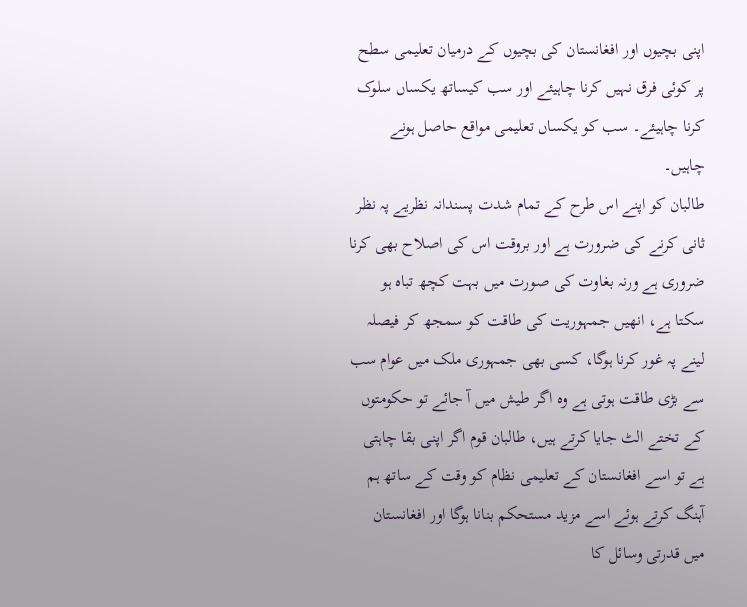اپنی بچیوں اور افغانستان کی بچیوں کے درمیان تعلیمی سطح پر کوئی فرق نہیں کرنا چاہیئے اور سب کیساتھ یکساں سلوک کرنا چاہیئے۔ سب کو یکساں تعلیمی مواقع حاصل ہونے چاہیں۔
طالبان کو اپنے اس طرح کے تمام شدت پسندانہ نظریے پہ نظر ثانی کرنے کی ضرورت ہے اور بروقت اس کی اصلاح بھی کرنا ضروری ہے ورنہ بغاوت کی صورت میں بہت کچھ تباہ ہو سکتا ہے، انھیں جمہوریت کی طاقت کو سمجھ کر فیصلہ لینے پہ غور کرنا ہوگا، کسی بھی جمہوری ملک میں عوام سب سے بڑی طاقت ہوتی ہے وہ اگر طیش میں آ جائے تو حکومتوں کے تختے الٹ جایا کرتے ہیں، طالبان قوم اگر اپنی بقا چاہتی ہے تو اسے افغانستان کے تعلیمی نظام کو وقت کے ساتھ ہم آہنگ کرتے ہوئے اسے مزید مستحکم بنانا ہوگا اور افغانستان میں قدرتی وسائل کا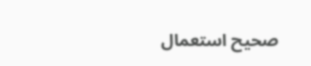صحیح استعمال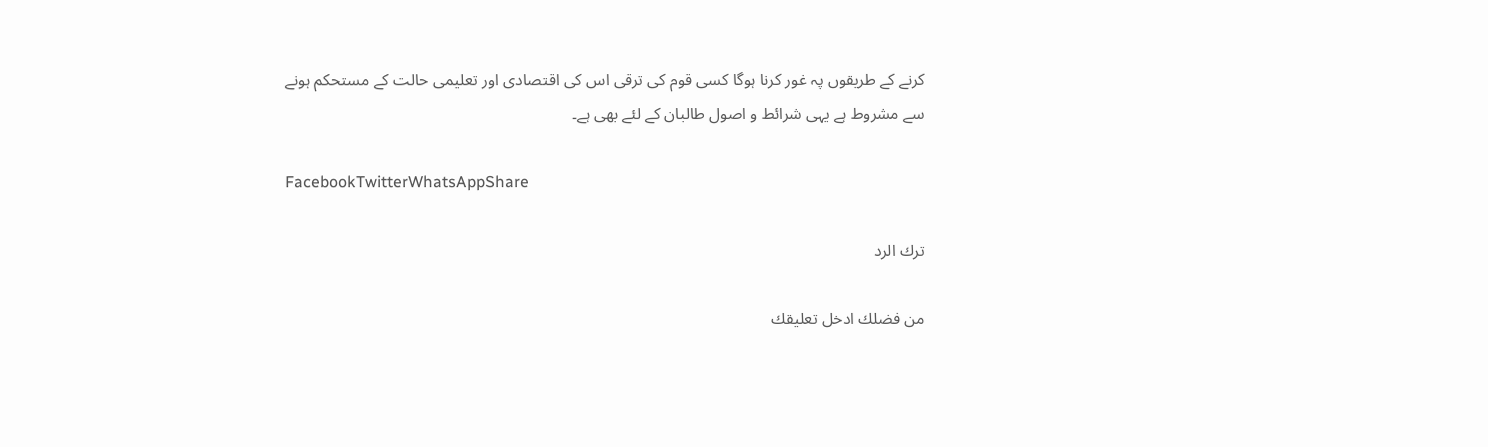کرنے کے طریقوں پہ غور کرنا ہوگا کسی قوم کی ترقی اس کی اقتصادی اور تعلیمی حالت کے مستحکم ہونے سے مشروط ہے یہی شرائط و اصول طالبان کے لئے بھی ہے۔

FacebookTwitterWhatsAppShare

ترك الرد

من فضلك ادخل تعليقك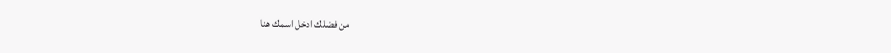من فضلك ادخل اسمك هنا